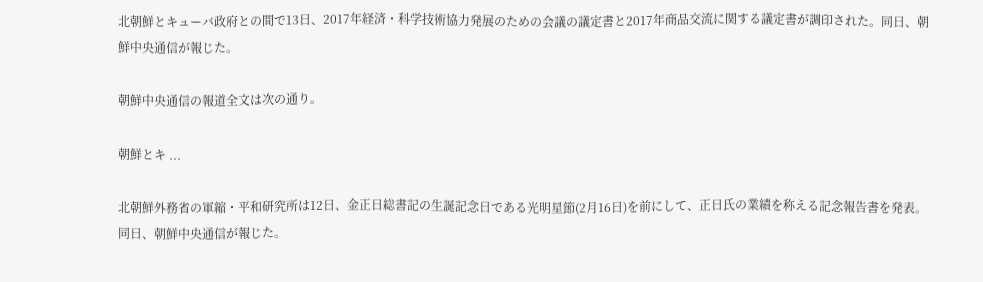北朝鮮とキューバ政府との間で13日、2017年経済・科学技術協力発展のための会議の議定書と2017年商品交流に関する議定書が調印された。同日、朝鮮中央通信が報じた。

朝鮮中央通信の報道全文は次の通り。

朝鮮とキ ...

北朝鮮外務省の軍縮・平和研究所は12日、金正日総書記の生誕記念日である光明星節(2月16日)を前にして、正日氏の業績を称える記念報告書を発表。同日、朝鮮中央通信が報じた。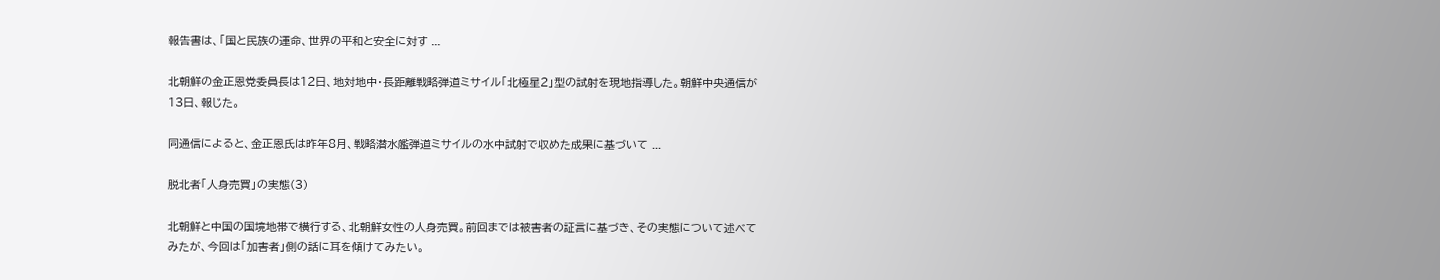報告書は、「国と民族の運命、世界の平和と安全に対す ...

北朝鮮の金正恩党委員長は12日、地対地中・長距離戦略弾道ミサイル「北極星2」型の試射を現地指導した。朝鮮中央通信が13日、報じた。

同通信によると、金正恩氏は昨年8月、戦略潜水艦弾道ミサイルの水中試射で収めた成果に基づいて ...

脱北者「人身売買」の実態(3)

北朝鮮と中国の国境地帯で横行する、北朝鮮女性の人身売買。前回までは被害者の証言に基づき、その実態について述べてみたが、今回は「加害者」側の話に耳を傾けてみたい。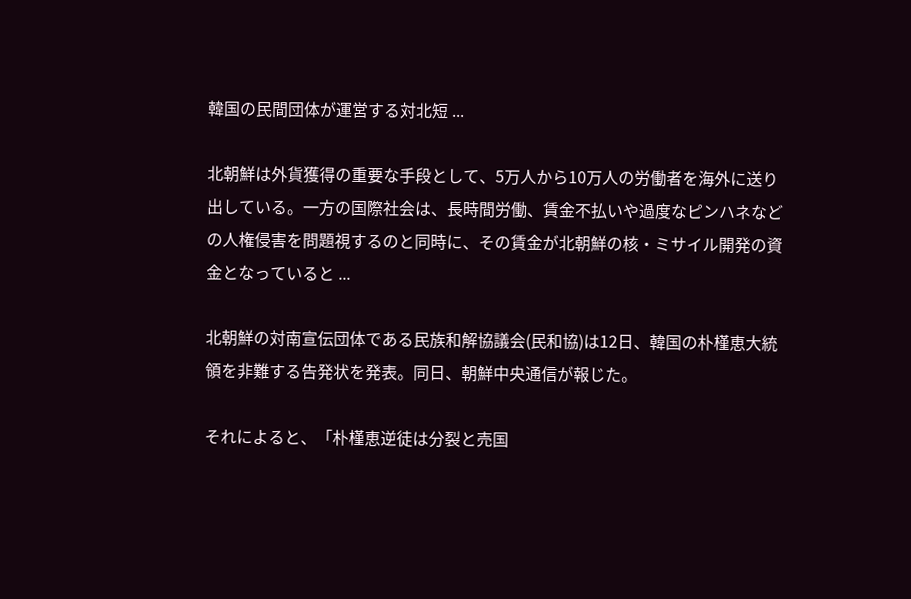韓国の民間団体が運営する対北短 ...

北朝鮮は外貨獲得の重要な手段として、5万人から10万人の労働者を海外に送り出している。一方の国際社会は、長時間労働、賃金不払いや過度なピンハネなどの人権侵害を問題視するのと同時に、その賃金が北朝鮮の核・ミサイル開発の資金となっていると ...

北朝鮮の対南宣伝団体である民族和解協議会(民和協)は12日、韓国の朴槿恵大統領を非難する告発状を発表。同日、朝鮮中央通信が報じた。

それによると、「朴槿恵逆徒は分裂と売国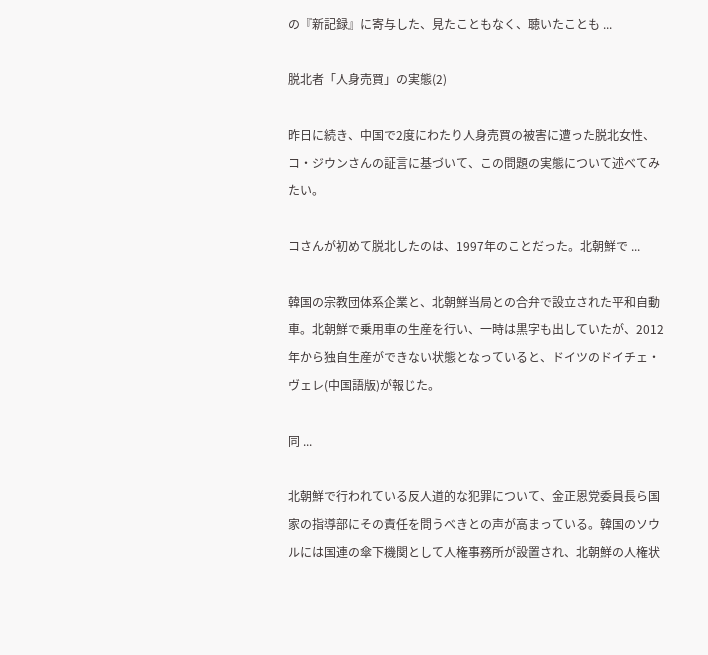の『新記録』に寄与した、見たこともなく、聴いたことも ...

脱北者「人身売買」の実態(2)

昨日に続き、中国で2度にわたり人身売買の被害に遭った脱北女性、コ・ジウンさんの証言に基づいて、この問題の実態について述べてみたい。

コさんが初めて脱北したのは、1997年のことだった。北朝鮮で ...

韓国の宗教団体系企業と、北朝鮮当局との合弁で設立された平和自動車。北朝鮮で乗用車の生産を行い、一時は黒字も出していたが、2012年から独自生産ができない状態となっていると、ドイツのドイチェ・ヴェレ(中国語版)が報じた。

同 ...

北朝鮮で行われている反人道的な犯罪について、金正恩党委員長ら国家の指導部にその責任を問うべきとの声が高まっている。韓国のソウルには国連の傘下機関として人権事務所が設置され、北朝鮮の人権状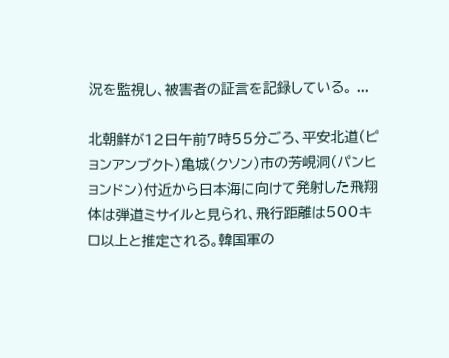況を監視し、被害者の証言を記録している。 ...

北朝鮮が12日午前7時55分ごろ、平安北道(ピョンアンブクト)亀城(クソン)市の芳峴洞(パンヒョンドン)付近から日本海に向けて発射した飛翔体は弾道ミサイルと見られ、飛行距離は500キロ以上と推定される。韓国軍の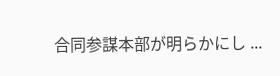合同参謀本部が明らかにし ...